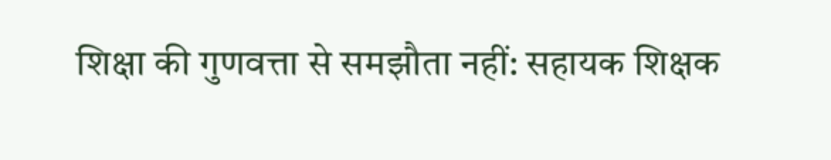शिक्षा की गुणवत्ता से समझौता नहीं: सहायक शिक्षक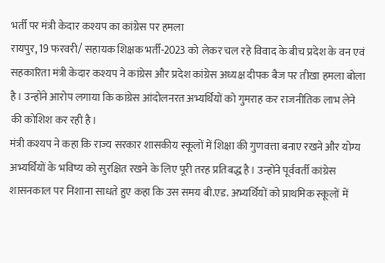भर्ती पर मंत्री केदार कश्यप का कांग्रेस पर हमला
रायपुर, 19 फरवरी/ सहायक शिक्षक भर्ती-2023 को लेकर चल रहे विवाद के बीच प्रदेश के वन एवं सहकारिता मंत्री केदार कश्यप ने कांग्रेस और प्रदेश कांग्रेस अध्यक्ष दीपक बैज पर तीखा हमला बोला है। उन्होंने आरोप लगाया कि कांग्रेस आंदोलनरत अभ्यर्थियों को गुमराह कर राजनीतिक लाभ लेने की कोशिश कर रही है।
मंत्री कश्यप ने कहा कि राज्य सरकार शासकीय स्कूलों में शिक्षा की गुणवत्ता बनाए रखने और योग्य अभ्यर्थियों के भविष्य को सुरक्षित रखने के लिए पूरी तरह प्रतिबद्ध है। उन्होंने पूर्ववर्ती कांग्रेस शासनकाल पर निशाना साधते हुए कहा कि उस समय बी.एड. अभ्यर्थियों को प्राथमिक स्कूलों में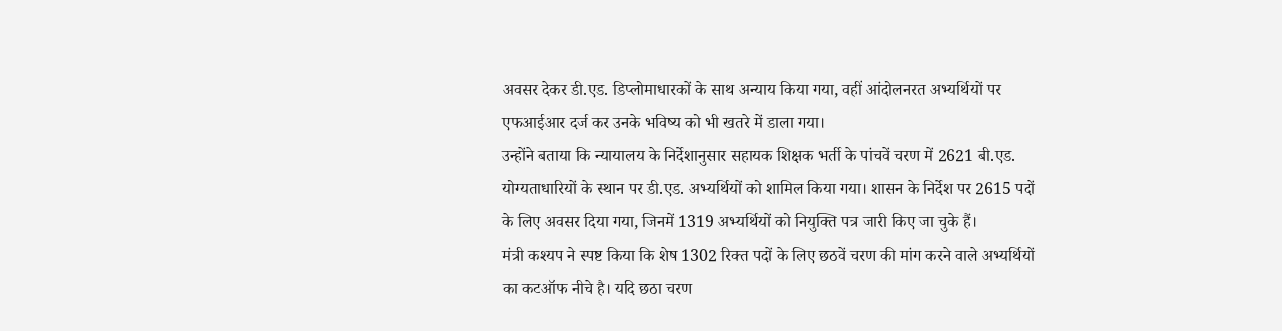अवसर देकर डी.एड. डिप्लोमाधारकों के साथ अन्याय किया गया, वहीं आंदोलनरत अभ्यर्थियों पर एफआईआर दर्ज कर उनके भविष्य को भी खतरे में डाला गया।
उन्होंने बताया कि न्यायालय के निर्देशानुसार सहायक शिक्षक भर्ती के पांचवें चरण में 2621 बी.एड. योग्यताधारियों के स्थान पर डी.एड. अभ्यर्थियों को शामिल किया गया। शासन के निर्देश पर 2615 पदों के लिए अवसर दिया गया, जिनमें 1319 अभ्यर्थियों को नियुक्ति पत्र जारी किए जा चुके हैं।
मंत्री कश्यप ने स्पष्ट किया कि शेष 1302 रिक्त पदों के लिए छठवें चरण की मांग करने वाले अभ्यर्थियों का कटऑफ नीचे है। यदि छठा चरण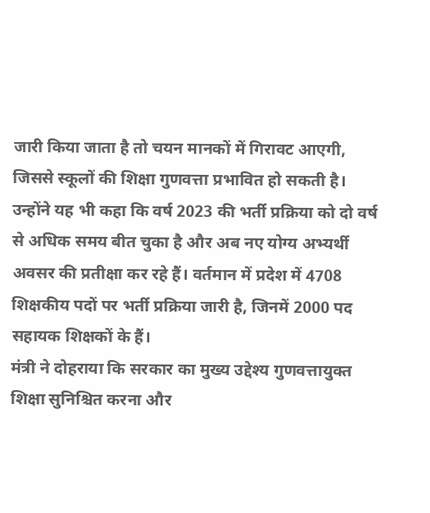जारी किया जाता है तो चयन मानकों में गिरावट आएगी, जिससे स्कूलों की शिक्षा गुणवत्ता प्रभावित हो सकती है।
उन्होंने यह भी कहा कि वर्ष 2023 की भर्ती प्रक्रिया को दो वर्ष से अधिक समय बीत चुका है और अब नए योग्य अभ्यर्थी अवसर की प्रतीक्षा कर रहे हैं। वर्तमान में प्रदेश में 4708 शिक्षकीय पदों पर भर्ती प्रक्रिया जारी है, जिनमें 2000 पद सहायक शिक्षकों के हैं।
मंत्री ने दोहराया कि सरकार का मुख्य उद्देश्य गुणवत्तायुक्त शिक्षा सुनिश्चित करना और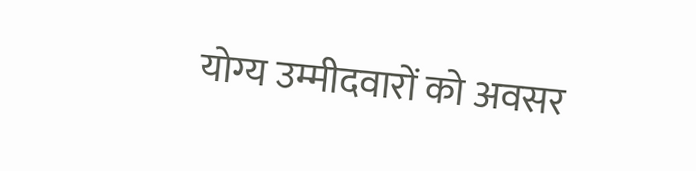योग्य उम्मीदवारों को अवसर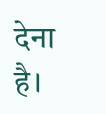देना है।